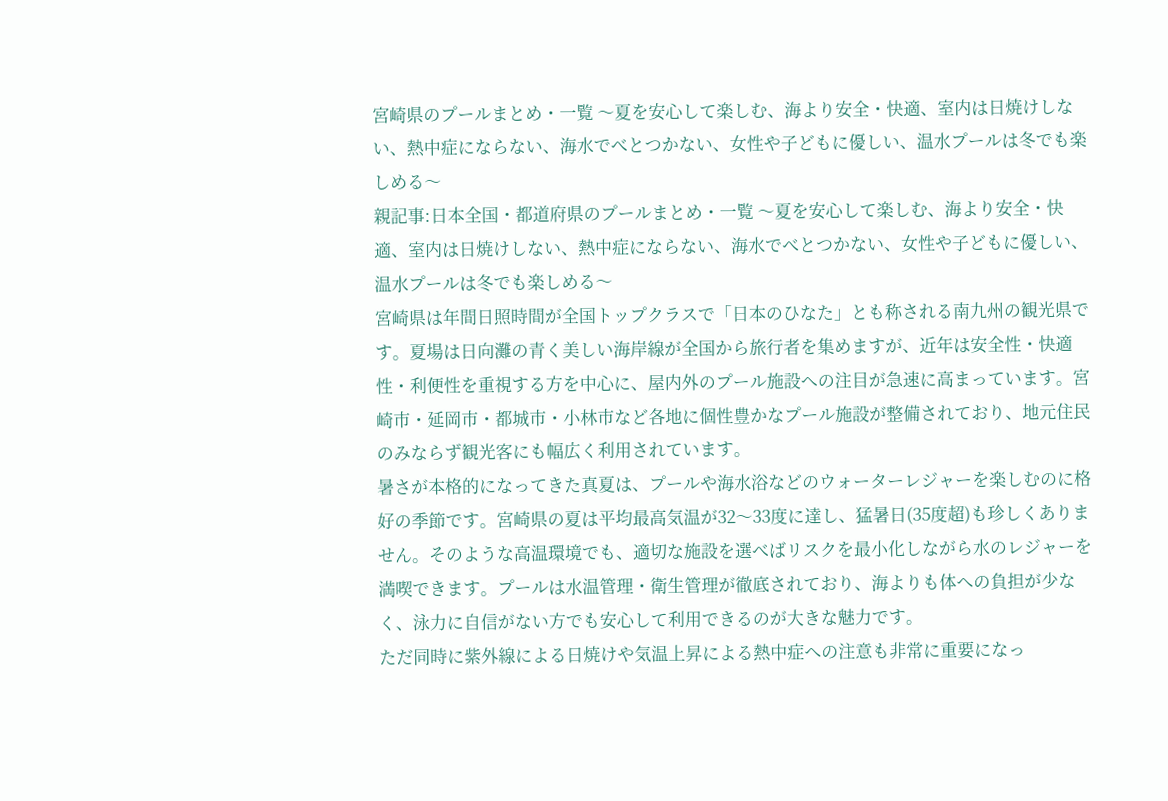宮崎県のプールまとめ・一覧 〜夏を安心して楽しむ、海より安全・快適、室内は日焼けしない、熱中症にならない、海水でべとつかない、女性や子どもに優しい、温水プールは冬でも楽しめる〜
親記事:日本全国・都道府県のプールまとめ・一覧 〜夏を安心して楽しむ、海より安全・快適、室内は日焼けしない、熱中症にならない、海水でべとつかない、女性や子どもに優しい、温水プールは冬でも楽しめる〜
宮崎県は年間日照時間が全国トップクラスで「日本のひなた」とも称される南九州の観光県です。夏場は日向灘の青く美しい海岸線が全国から旅行者を集めますが、近年は安全性・快適性・利便性を重視する方を中心に、屋内外のプール施設への注目が急速に高まっています。宮崎市・延岡市・都城市・小林市など各地に個性豊かなプール施設が整備されており、地元住民のみならず観光客にも幅広く利用されています。
暑さが本格的になってきた真夏は、プールや海水浴などのウォーターレジャーを楽しむのに格好の季節です。宮崎県の夏は平均最高気温が32〜33度に達し、猛暑日(35度超)も珍しくありません。そのような高温環境でも、適切な施設を選べばリスクを最小化しながら水のレジャーを満喫できます。プールは水温管理・衛生管理が徹底されており、海よりも体への負担が少なく、泳力に自信がない方でも安心して利用できるのが大きな魅力です。
ただ同時に紫外線による日焼けや気温上昇による熱中症への注意も非常に重要になっ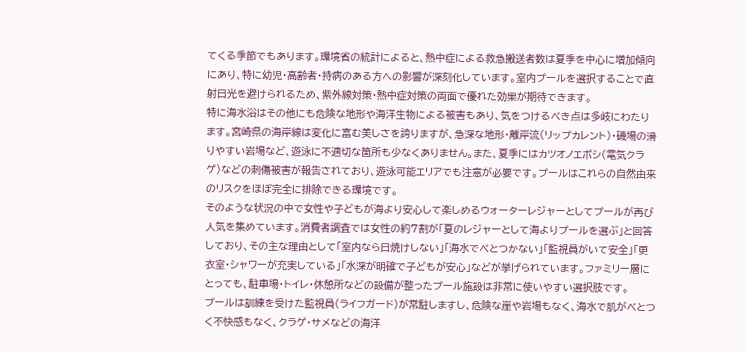てくる季節でもあります。環境省の統計によると、熱中症による救急搬送者数は夏季を中心に増加傾向にあり、特に幼児・高齢者・持病のある方への影響が深刻化しています。室内プールを選択することで直射日光を避けられるため、紫外線対策・熱中症対策の両面で優れた効果が期待できます。
特に海水浴はその他にも危険な地形や海洋生物による被害もあり、気をつけるべき点は多岐にわたります。宮崎県の海岸線は変化に富む美しさを誇りますが、急深な地形・離岸流(リップカレント)・磯場の滑りやすい岩場など、遊泳に不適切な箇所も少なくありません。また、夏季にはカツオノエボシ(電気クラゲ)などの刺傷被害が報告されており、遊泳可能エリアでも注意が必要です。プールはこれらの自然由来のリスクをほぼ完全に排除できる環境です。
そのような状況の中で女性や子どもが海より安心して楽しめるウォーターレジャーとしてプールが再び人気を集めています。消費者調査では女性の約7割が「夏のレジャーとして海よりプールを選ぶ」と回答しており、その主な理由として「室内なら日焼けしない」「海水でべとつかない」「監視員がいて安全」「更衣室・シャワーが充実している」「水深が明確で子どもが安心」などが挙げられています。ファミリー層にとっても、駐車場・トイレ・休憩所などの設備が整ったプール施設は非常に使いやすい選択肢です。
プールは訓練を受けた監視員(ライフガード)が常駐しますし、危険な崖や岩場もなく、海水で肌がべとつく不快感もなく、クラゲ・サメなどの海洋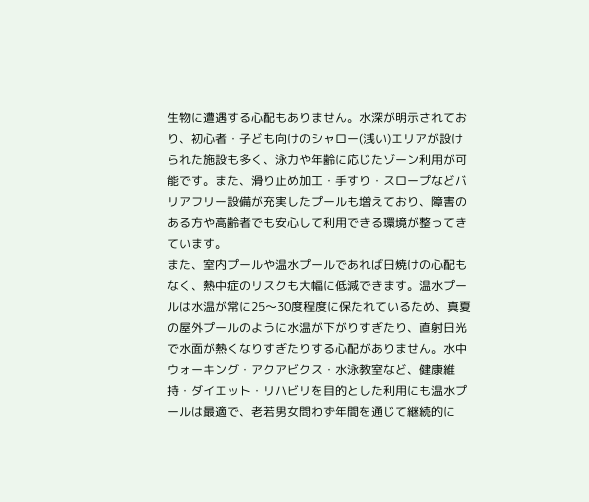生物に遭遇する心配もありません。水深が明示されており、初心者・子ども向けのシャロー(浅い)エリアが設けられた施設も多く、泳力や年齢に応じたゾーン利用が可能です。また、滑り止め加工・手すり・スロープなどバリアフリー設備が充実したプールも増えており、障害のある方や高齢者でも安心して利用できる環境が整ってきています。
また、室内プールや温水プールであれば日焼けの心配もなく、熱中症のリスクも大幅に低減できます。温水プールは水温が常に25〜30度程度に保たれているため、真夏の屋外プールのように水温が下がりすぎたり、直射日光で水面が熱くなりすぎたりする心配がありません。水中ウォーキング・アクアビクス・水泳教室など、健康維持・ダイエット・リハビリを目的とした利用にも温水プールは最適で、老若男女問わず年間を通じて継続的に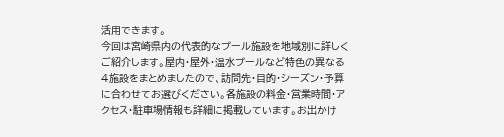活用できます。
今回は宮崎県内の代表的なプール施設を地域別に詳しくご紹介します。屋内・屋外・温水プールなど特色の異なる4施設をまとめましたので、訪問先・目的・シーズン・予算に合わせてお選びください。各施設の料金・営業時間・アクセス・駐車場情報も詳細に掲載しています。お出かけ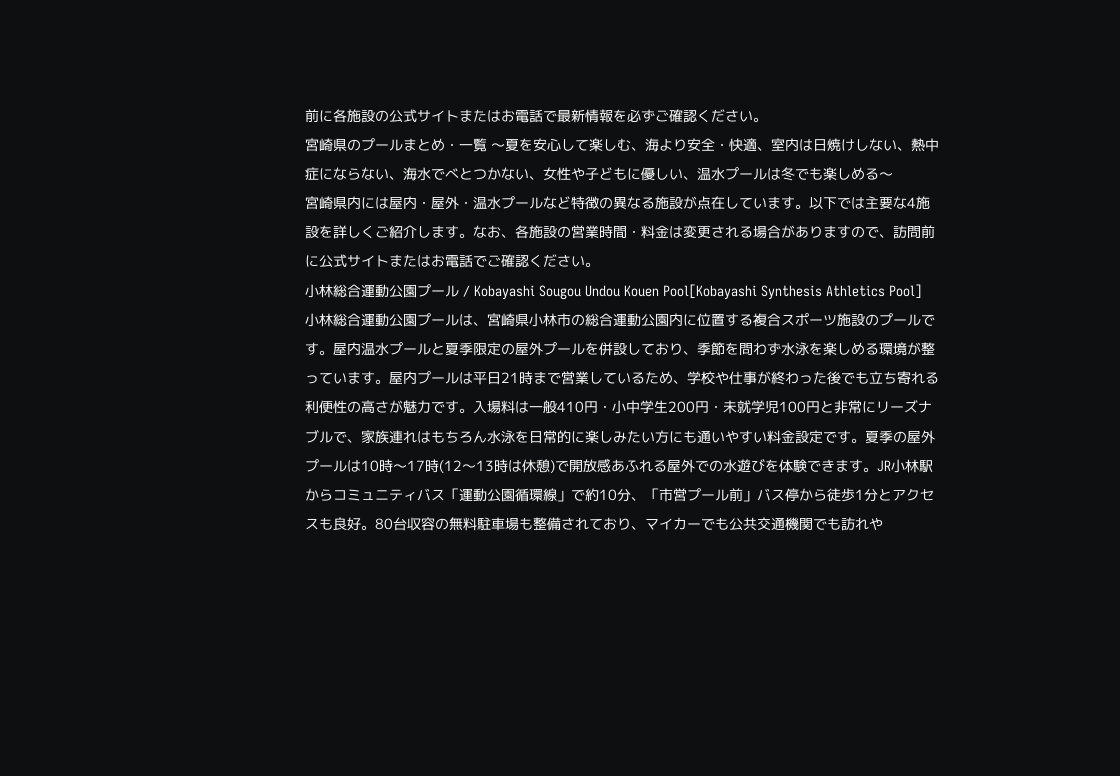前に各施設の公式サイトまたはお電話で最新情報を必ずご確認ください。
宮崎県のプールまとめ・一覧 〜夏を安心して楽しむ、海より安全・快適、室内は日焼けしない、熱中症にならない、海水でべとつかない、女性や子どもに優しい、温水プールは冬でも楽しめる〜
宮崎県内には屋内・屋外・温水プールなど特徴の異なる施設が点在しています。以下では主要な4施設を詳しくご紹介します。なお、各施設の営業時間・料金は変更される場合がありますので、訪問前に公式サイトまたはお電話でご確認ください。
小林総合運動公園プール / Kobayashi Sougou Undou Kouen Pool[Kobayashi Synthesis Athletics Pool]
小林総合運動公園プールは、宮崎県小林市の総合運動公園内に位置する複合スポーツ施設のプールです。屋内温水プールと夏季限定の屋外プールを併設しており、季節を問わず水泳を楽しめる環境が整っています。屋内プールは平日21時まで営業しているため、学校や仕事が終わった後でも立ち寄れる利便性の高さが魅力です。入場料は一般410円・小中学生200円・未就学児100円と非常にリーズナブルで、家族連れはもちろん水泳を日常的に楽しみたい方にも通いやすい料金設定です。夏季の屋外プールは10時〜17時(12〜13時は休憩)で開放感あふれる屋外での水遊びを体験できます。JR小林駅からコミュニティバス「運動公園循環線」で約10分、「市営プール前」バス停から徒歩1分とアクセスも良好。80台収容の無料駐車場も整備されており、マイカーでも公共交通機関でも訪れや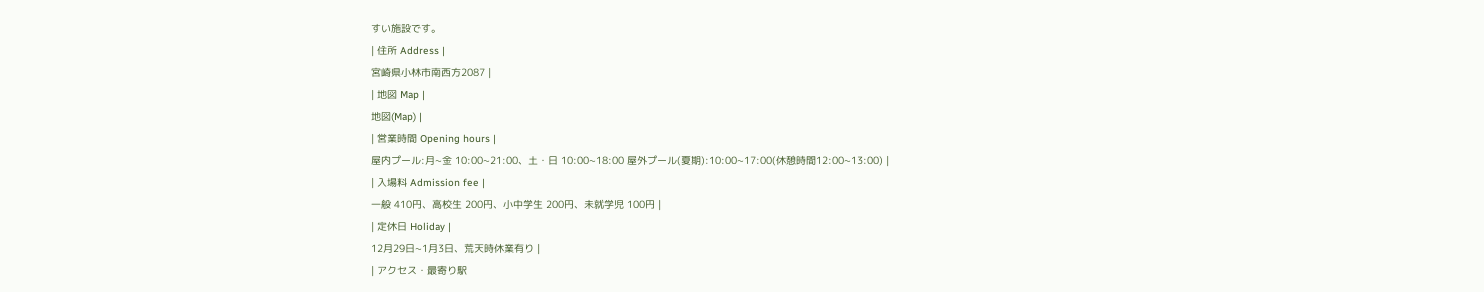すい施設です。
| 住所 Address |
宮崎県小林市南西方2087 |
| 地図 Map |
地図(Map) |
| 営業時間 Opening hours |
屋内プール:月~金 10:00~21:00、土・日 10:00~18:00 屋外プール(夏期):10:00~17:00(休憩時間12:00~13:00) |
| 入場料 Admission fee |
一般 410円、高校生 200円、小中学生 200円、未就学児 100円 |
| 定休日 Holiday |
12月29日~1月3日、荒天時休業有り |
| アクセス・最寄り駅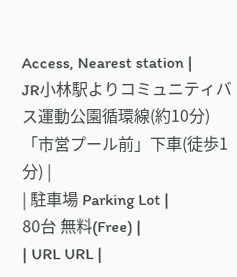Access, Nearest station |
JR小林駅よりコミュニティバス運動公園循環線(約10分)「市営プール前」下車(徒歩1分) |
| 駐車場 Parking Lot |
80台 無料(Free) |
| URL URL |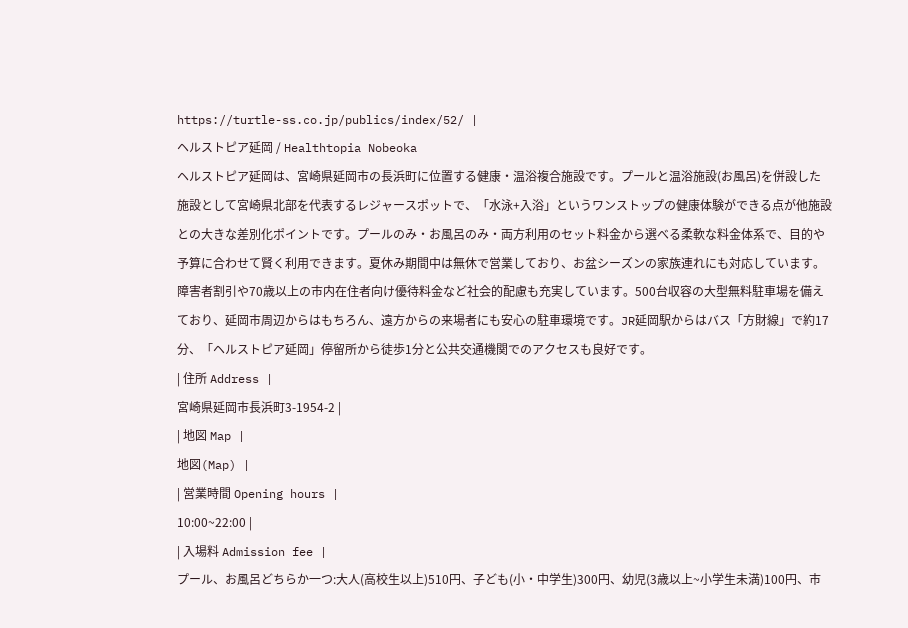https://turtle-ss.co.jp/publics/index/52/ |
ヘルストピア延岡 / Healthtopia Nobeoka
ヘルストピア延岡は、宮崎県延岡市の長浜町に位置する健康・温浴複合施設です。プールと温浴施設(お風呂)を併設した施設として宮崎県北部を代表するレジャースポットで、「水泳+入浴」というワンストップの健康体験ができる点が他施設との大きな差別化ポイントです。プールのみ・お風呂のみ・両方利用のセット料金から選べる柔軟な料金体系で、目的や予算に合わせて賢く利用できます。夏休み期間中は無休で営業しており、お盆シーズンの家族連れにも対応しています。障害者割引や70歳以上の市内在住者向け優待料金など社会的配慮も充実しています。500台収容の大型無料駐車場を備えており、延岡市周辺からはもちろん、遠方からの来場者にも安心の駐車環境です。JR延岡駅からはバス「方財線」で約17分、「ヘルストピア延岡」停留所から徒歩1分と公共交通機関でのアクセスも良好です。
| 住所 Address |
宮崎県延岡市長浜町3-1954-2 |
| 地図 Map |
地図(Map) |
| 営業時間 Opening hours |
10:00~22:00 |
| 入場料 Admission fee |
プール、お風呂どちらか一つ:大人(高校生以上)510円、子ども(小・中学生)300円、幼児(3歳以上~小学生未満)100円、市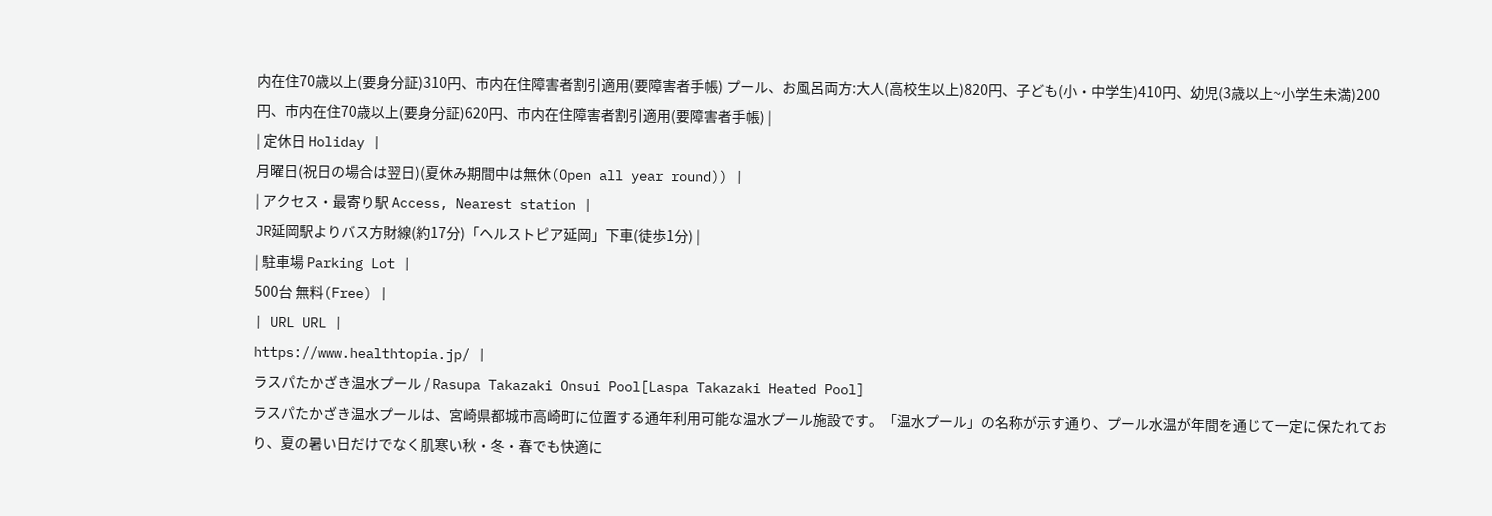内在住70歳以上(要身分証)310円、市内在住障害者割引適用(要障害者手帳) プール、お風呂両方:大人(高校生以上)820円、子ども(小・中学生)410円、幼児(3歳以上~小学生未満)200円、市内在住70歳以上(要身分証)620円、市内在住障害者割引適用(要障害者手帳) |
| 定休日 Holiday |
月曜日(祝日の場合は翌日)(夏休み期間中は無休(Open all year round)) |
| アクセス・最寄り駅 Access, Nearest station |
JR延岡駅よりバス方財線(約17分)「ヘルストピア延岡」下車(徒歩1分) |
| 駐車場 Parking Lot |
500台 無料(Free) |
| URL URL |
https://www.healthtopia.jp/ |
ラスパたかざき温水プール / Rasupa Takazaki Onsui Pool[Laspa Takazaki Heated Pool]
ラスパたかざき温水プールは、宮崎県都城市高崎町に位置する通年利用可能な温水プール施設です。「温水プール」の名称が示す通り、プール水温が年間を通じて一定に保たれており、夏の暑い日だけでなく肌寒い秋・冬・春でも快適に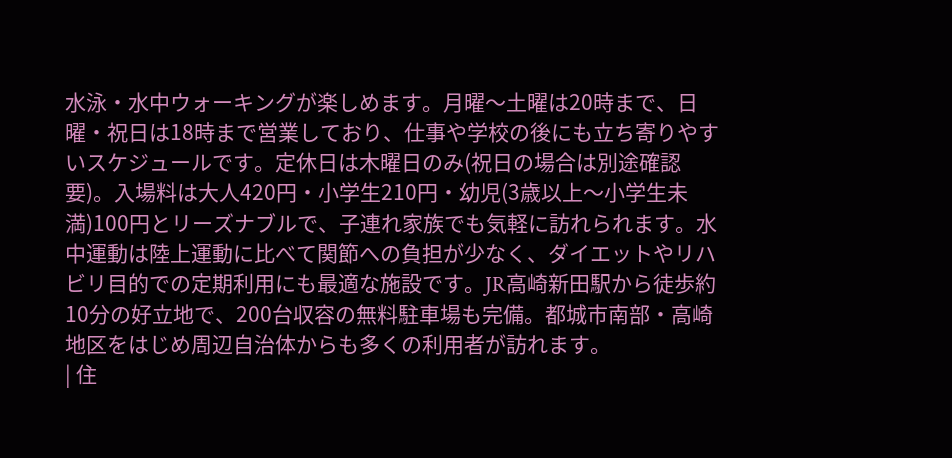水泳・水中ウォーキングが楽しめます。月曜〜土曜は20時まで、日曜・祝日は18時まで営業しており、仕事や学校の後にも立ち寄りやすいスケジュールです。定休日は木曜日のみ(祝日の場合は別途確認要)。入場料は大人420円・小学生210円・幼児(3歳以上〜小学生未満)100円とリーズナブルで、子連れ家族でも気軽に訪れられます。水中運動は陸上運動に比べて関節への負担が少なく、ダイエットやリハビリ目的での定期利用にも最適な施設です。JR高崎新田駅から徒歩約10分の好立地で、200台収容の無料駐車場も完備。都城市南部・高崎地区をはじめ周辺自治体からも多くの利用者が訪れます。
| 住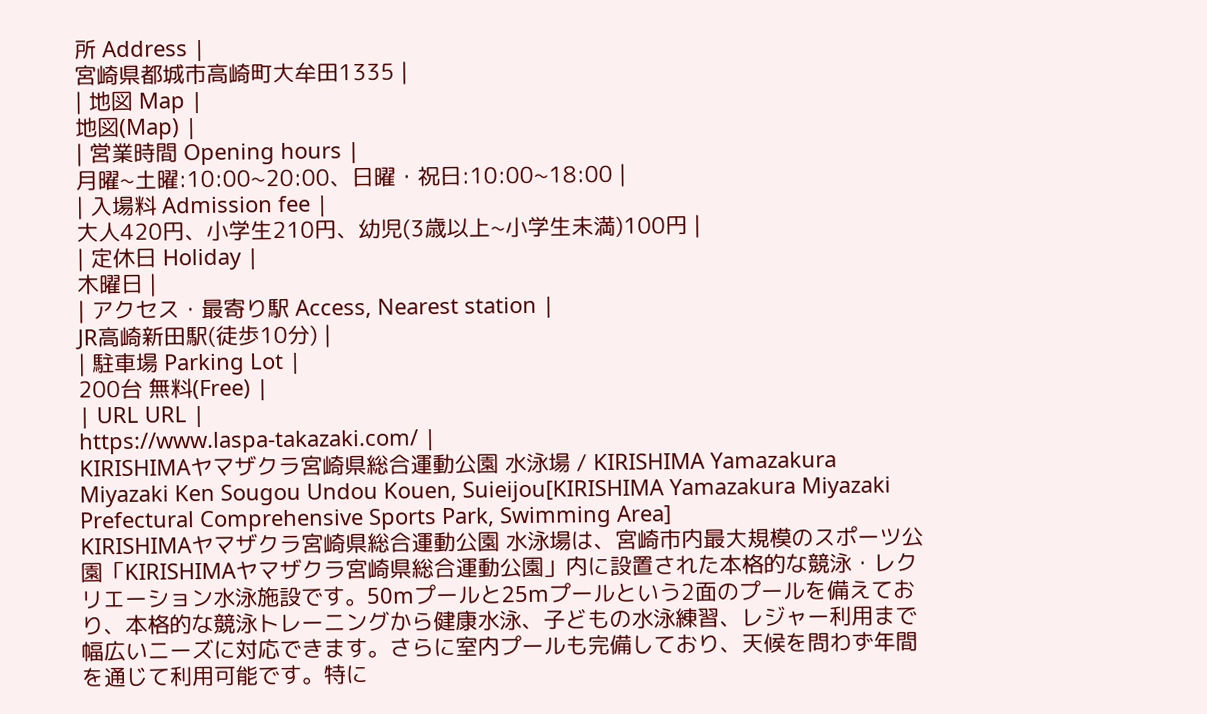所 Address |
宮崎県都城市高崎町大牟田1335 |
| 地図 Map |
地図(Map) |
| 営業時間 Opening hours |
月曜~土曜:10:00~20:00、日曜・祝日:10:00~18:00 |
| 入場料 Admission fee |
大人420円、小学生210円、幼児(3歳以上~小学生未満)100円 |
| 定休日 Holiday |
木曜日 |
| アクセス・最寄り駅 Access, Nearest station |
JR高崎新田駅(徒歩10分) |
| 駐車場 Parking Lot |
200台 無料(Free) |
| URL URL |
https://www.laspa-takazaki.com/ |
KIRISHIMAヤマザクラ宮崎県総合運動公園 水泳場 / KIRISHIMA Yamazakura Miyazaki Ken Sougou Undou Kouen, Suieijou[KIRISHIMA Yamazakura Miyazaki Prefectural Comprehensive Sports Park, Swimming Area]
KIRISHIMAヤマザクラ宮崎県総合運動公園 水泳場は、宮崎市内最大規模のスポーツ公園「KIRISHIMAヤマザクラ宮崎県総合運動公園」内に設置された本格的な競泳・レクリエーション水泳施設です。50mプールと25mプールという2面のプールを備えており、本格的な競泳トレーニングから健康水泳、子どもの水泳練習、レジャー利用まで幅広いニーズに対応できます。さらに室内プールも完備しており、天候を問わず年間を通じて利用可能です。特に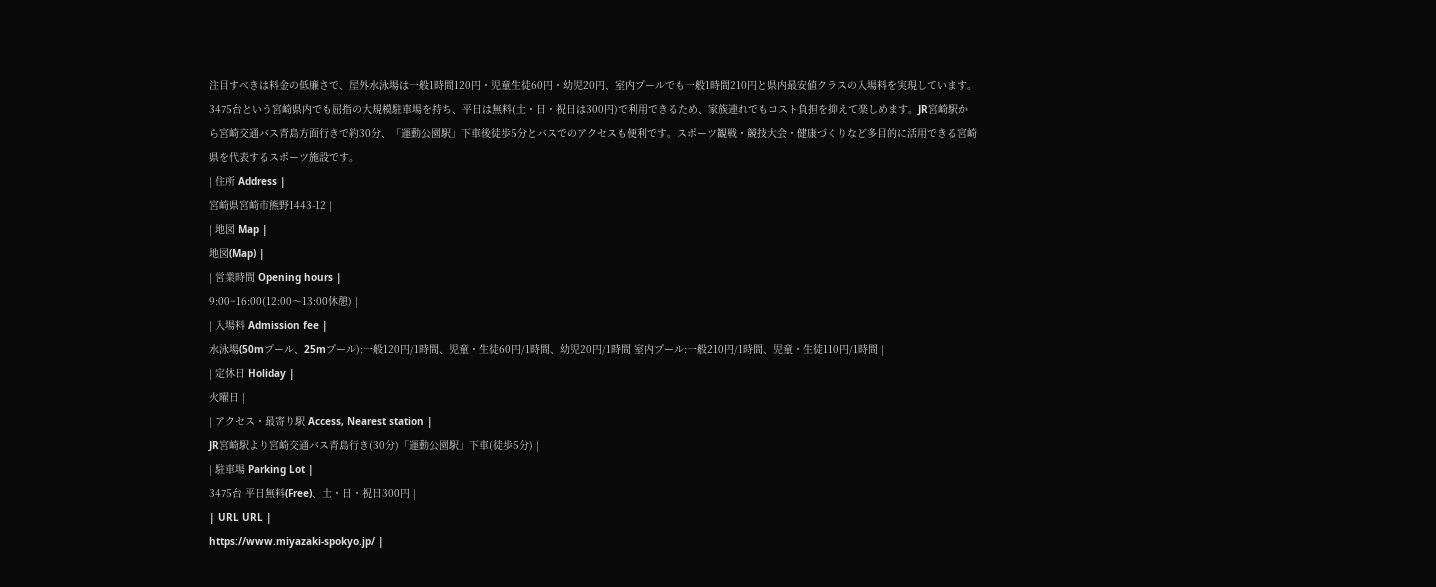注目すべきは料金の低廉さで、屋外水泳場は一般1時間120円・児童生徒60円・幼児20円、室内プールでも一般1時間210円と県内最安値クラスの入場料を実現しています。3475台という宮崎県内でも屈指の大規模駐車場を持ち、平日は無料(土・日・祝日は300円)で利用できるため、家族連れでもコスト負担を抑えて楽しめます。JR宮崎駅から宮崎交通バス青島方面行きで約30分、「運動公園駅」下車後徒歩5分とバスでのアクセスも便利です。スポーツ観戦・競技大会・健康づくりなど多目的に活用できる宮崎県を代表するスポーツ施設です。
| 住所 Address |
宮崎県宮崎市熊野1443-12 |
| 地図 Map |
地図(Map) |
| 営業時間 Opening hours |
9:00~16:00(12:00〜13:00休憩) |
| 入場料 Admission fee |
水泳場(50mプール、25mプール):一般120円/1時間、児童・生徒60円/1時間、幼児20円/1時間 室内プール:一般210円/1時間、児童・生徒110円/1時間 |
| 定休日 Holiday |
火曜日 |
| アクセス・最寄り駅 Access, Nearest station |
JR宮崎駅より宮崎交通バス青島行き(30分)「運動公園駅」下車(徒歩5分) |
| 駐車場 Parking Lot |
3475台 平日無料(Free)、土・日・祝日300円 |
| URL URL |
https://www.miyazaki-spokyo.jp/ |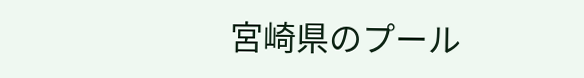宮崎県のプール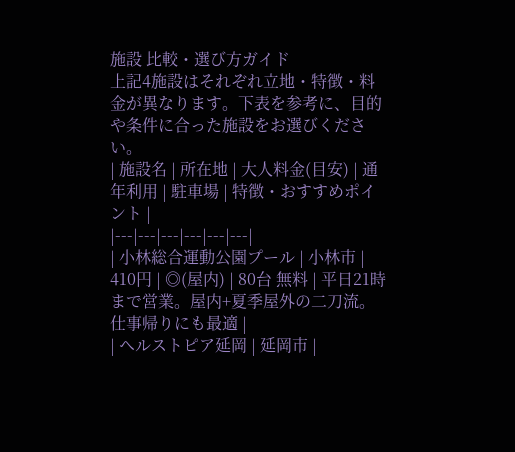施設 比較・選び方ガイド
上記4施設はそれぞれ立地・特徴・料金が異なります。下表を参考に、目的や条件に合った施設をお選びください。
| 施設名 | 所在地 | 大人料金(目安) | 通年利用 | 駐車場 | 特徴・おすすめポイント |
|---|---|---|---|---|---|
| 小林総合運動公園プール | 小林市 | 410円 | ◎(屋内) | 80台 無料 | 平日21時まで営業。屋内+夏季屋外の二刀流。仕事帰りにも最適 |
| ヘルストピア延岡 | 延岡市 |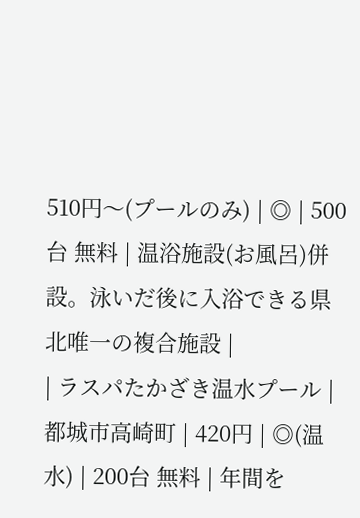510円〜(プールのみ) | ◎ | 500台 無料 | 温浴施設(お風呂)併設。泳いだ後に入浴できる県北唯一の複合施設 |
| ラスパたかざき温水プール | 都城市高崎町 | 420円 | ◎(温水) | 200台 無料 | 年間を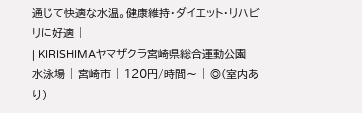通じて快適な水温。健康維持・ダイエット・リハビリに好適 |
| KIRISHIMAヤマザクラ宮崎県総合運動公園 水泳場 | 宮崎市 | 120円/時間〜 | ◎(室内あり)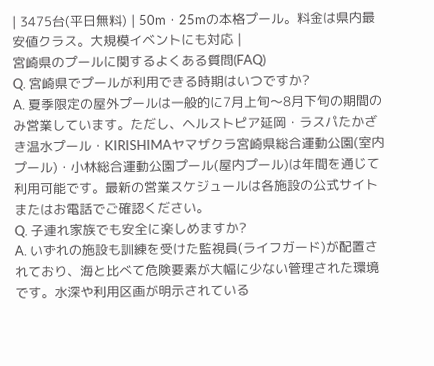| 3475台(平日無料) | 50m・25mの本格プール。料金は県内最安値クラス。大規模イベントにも対応 |
宮崎県のプールに関するよくある質問(FAQ)
Q. 宮崎県でプールが利用できる時期はいつですか?
A. 夏季限定の屋外プールは一般的に7月上旬〜8月下旬の期間のみ営業しています。ただし、ヘルストピア延岡・ラスパたかざき温水プール・KIRISHIMAヤマザクラ宮崎県総合運動公園(室内プール)・小林総合運動公園プール(屋内プール)は年間を通じて利用可能です。最新の営業スケジュールは各施設の公式サイトまたはお電話でご確認ください。
Q. 子連れ家族でも安全に楽しめますか?
A. いずれの施設も訓練を受けた監視員(ライフガード)が配置されており、海と比べて危険要素が大幅に少ない管理された環境です。水深や利用区画が明示されている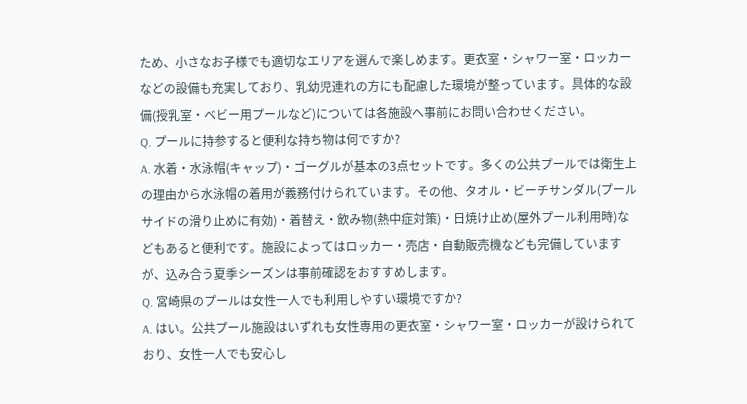ため、小さなお子様でも適切なエリアを選んで楽しめます。更衣室・シャワー室・ロッカーなどの設備も充実しており、乳幼児連れの方にも配慮した環境が整っています。具体的な設備(授乳室・ベビー用プールなど)については各施設へ事前にお問い合わせください。
Q. プールに持参すると便利な持ち物は何ですか?
A. 水着・水泳帽(キャップ)・ゴーグルが基本の3点セットです。多くの公共プールでは衛生上の理由から水泳帽の着用が義務付けられています。その他、タオル・ビーチサンダル(プールサイドの滑り止めに有効)・着替え・飲み物(熱中症対策)・日焼け止め(屋外プール利用時)などもあると便利です。施設によってはロッカー・売店・自動販売機なども完備していますが、込み合う夏季シーズンは事前確認をおすすめします。
Q. 宮崎県のプールは女性一人でも利用しやすい環境ですか?
A. はい。公共プール施設はいずれも女性専用の更衣室・シャワー室・ロッカーが設けられており、女性一人でも安心し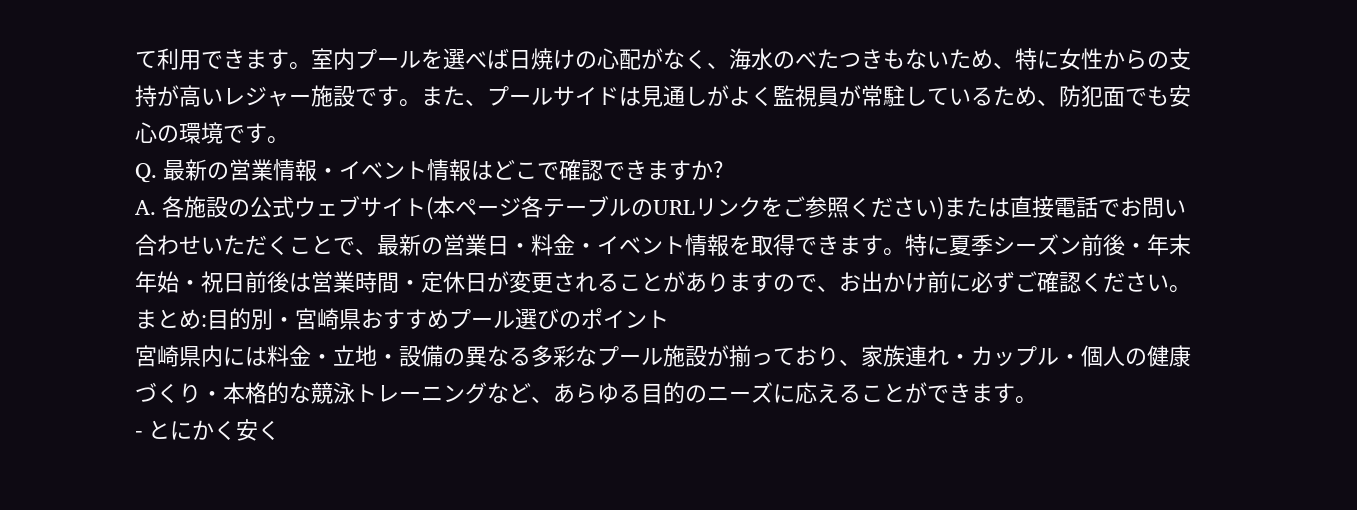て利用できます。室内プールを選べば日焼けの心配がなく、海水のべたつきもないため、特に女性からの支持が高いレジャー施設です。また、プールサイドは見通しがよく監視員が常駐しているため、防犯面でも安心の環境です。
Q. 最新の営業情報・イベント情報はどこで確認できますか?
A. 各施設の公式ウェブサイト(本ページ各テーブルのURLリンクをご参照ください)または直接電話でお問い合わせいただくことで、最新の営業日・料金・イベント情報を取得できます。特に夏季シーズン前後・年末年始・祝日前後は営業時間・定休日が変更されることがありますので、お出かけ前に必ずご確認ください。
まとめ:目的別・宮崎県おすすめプール選びのポイント
宮崎県内には料金・立地・設備の異なる多彩なプール施設が揃っており、家族連れ・カップル・個人の健康づくり・本格的な競泳トレーニングなど、あらゆる目的のニーズに応えることができます。
- とにかく安く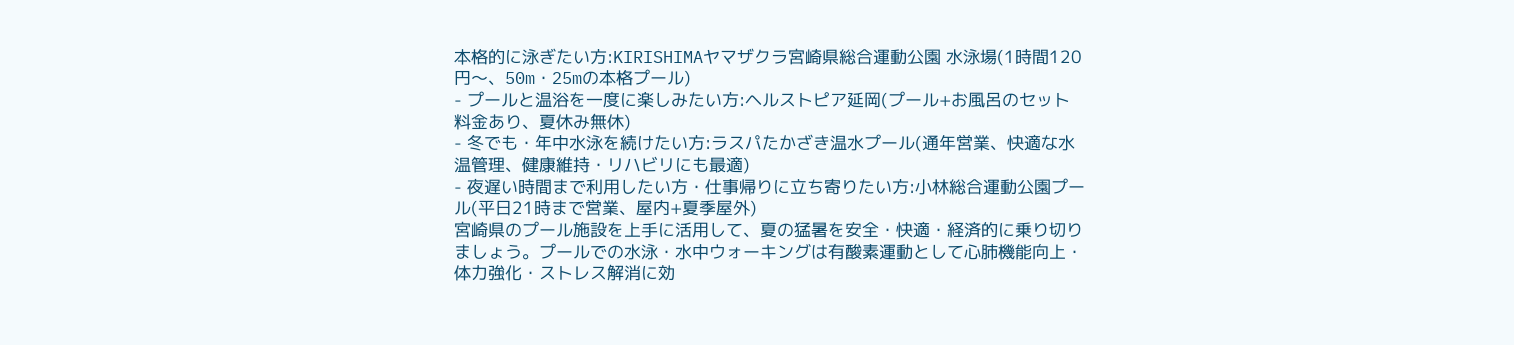本格的に泳ぎたい方:KIRISHIMAヤマザクラ宮崎県総合運動公園 水泳場(1時間120円〜、50m・25mの本格プール)
- プールと温浴を一度に楽しみたい方:ヘルストピア延岡(プール+お風呂のセット料金あり、夏休み無休)
- 冬でも・年中水泳を続けたい方:ラスパたかざき温水プール(通年営業、快適な水温管理、健康維持・リハビリにも最適)
- 夜遅い時間まで利用したい方・仕事帰りに立ち寄りたい方:小林総合運動公園プール(平日21時まで営業、屋内+夏季屋外)
宮崎県のプール施設を上手に活用して、夏の猛暑を安全・快適・経済的に乗り切りましょう。プールでの水泳・水中ウォーキングは有酸素運動として心肺機能向上・体力強化・ストレス解消に効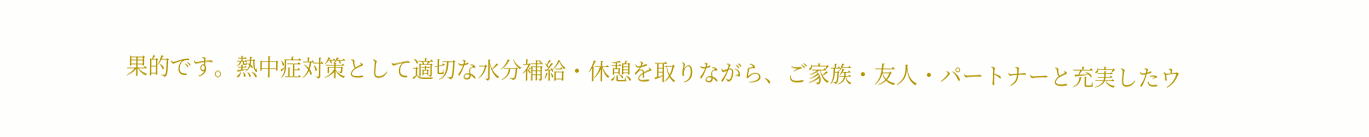果的です。熱中症対策として適切な水分補給・休憩を取りながら、ご家族・友人・パートナーと充実したウ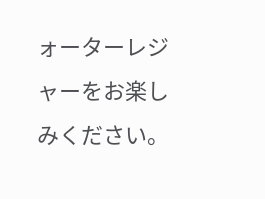ォーターレジャーをお楽しみください。